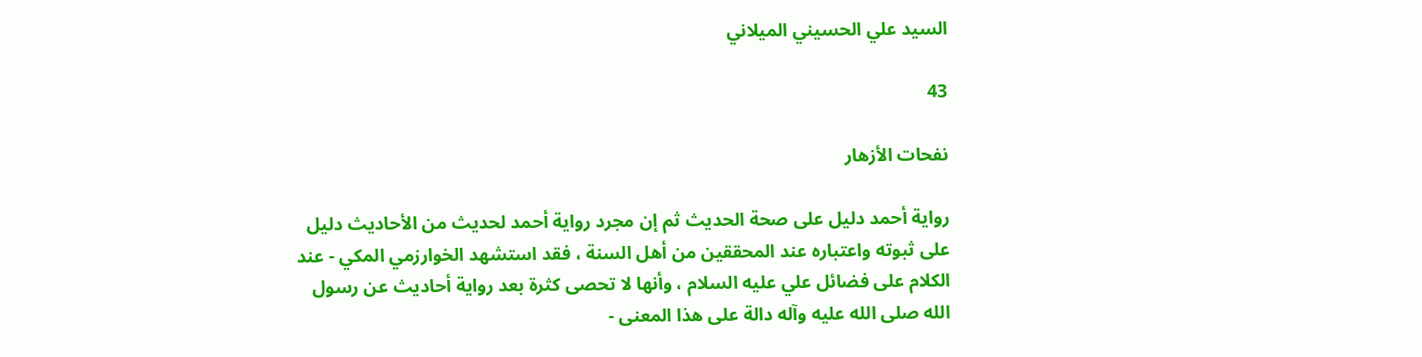السيد علي الحسيني الميلاني

43

نفحات الأزهار

رواية أحمد دليل على صحة الحديث ثم إن مجرد رواية أحمد لحديث من الأحاديث دليل على ثبوته واعتباره عند المحققين من أهل السنة ، فقد استشهد الخوارزمي المكي - عند الكلام على فضائل علي عليه السلام ، وأنها لا تحصى كثرة بعد رواية أحاديث عن رسول الله صلى الله عليه وآله دالة على هذا المعنى -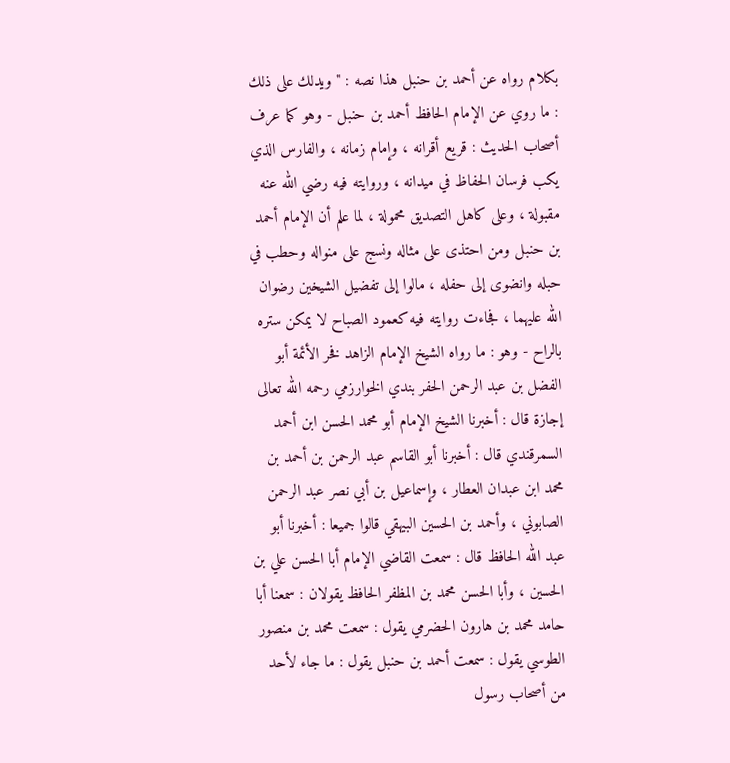بكلام رواه عن أحمد بن حنبل هذا نصه : " ويدلك على ذلك : ما روي عن الإمام الحافظ أحمد بن حنبل - وهو كما عرف أصحاب الحديث : قريع أقرانه ، وإمام زمانه ، والفارس الذي يكب فرسان الحفاظ في ميدانه ، وروايته فيه رضي الله عنه مقبولة ، وعلى كاهل التصديق محمولة ، لما علم أن الإمام أحمد بن حنبل ومن احتذى على مثاله ونسج على منواله وحطب في حبله وانضوى إلى حفله ، مالوا إلى تفضيل الشيخين رضوان الله عليهما ، فجاءت روايته فيه كعمود الصباح لا يمكن ستره بالراح - وهو : ما رواه الشيخ الإمام الزاهد فخر الأئمة أبو الفضل بن عبد الرحمن الحفر بندي الخوارزمي رحمه الله تعالى إجازة قال : أخبرنا الشيخ الإمام أبو محمد الحسن ابن أحمد السمرقندي قال : أخبرنا أبو القاسم عبد الرحمن بن أحمد بن محمد ابن عبدان العطار ، وإسماعيل بن أبي نصر عبد الرحمن الصابوني ، وأحمد بن الحسين البيهقي قالوا جميعا : أخبرنا أبو عبد الله الحافظ قال : سمعت القاضي الإمام أبا الحسن علي بن الحسين ، وأبا الحسن محمد بن المظفر الحافظ يقولان : سمعنا أبا حامد محمد بن هارون الحضرمي يقول : سمعت محمد بن منصور الطوسي يقول : سمعت أحمد بن حنبل يقول : ما جاء لأحد من أصحاب رسول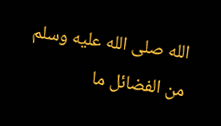الله صلى الله عليه وسلم من الفضائل ما